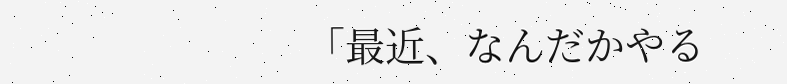「最近、なんだかやる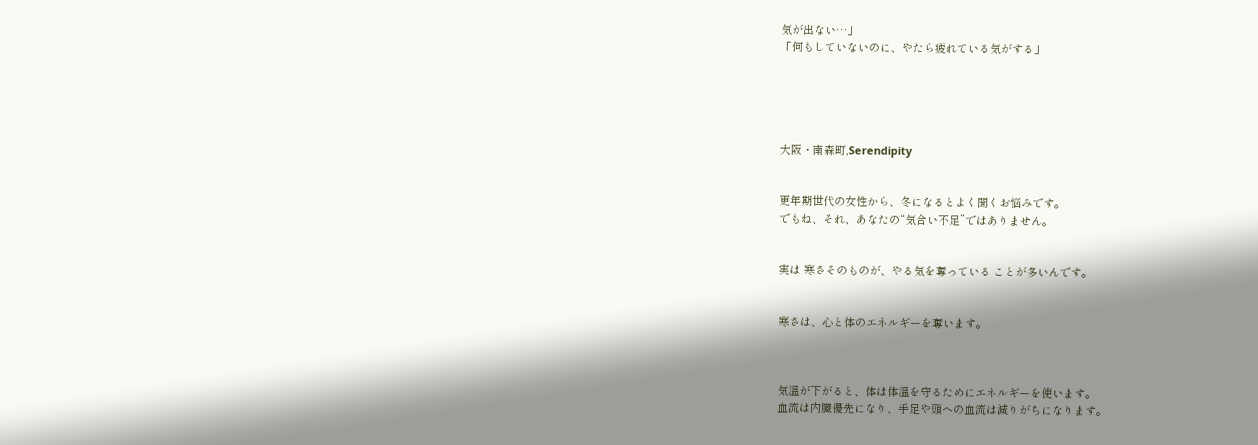気が出ない…」
「何もしていないのに、やたら疲れている気がする」





大阪・南森町,Serendipity


更年期世代の女性から、冬になるとよく聞くお悩みです。
でもね、それ、あなたの“気合い不足”ではありません。


実は 寒さそのものが、やる気を奪っている ことが多いんです。


寒さは、心と体のエネルギーを奪います。



気温が下がると、体は体温を守るためにエネルギーを使います。
血流は内臓優先になり、手足や頭への血流は減りがちになります。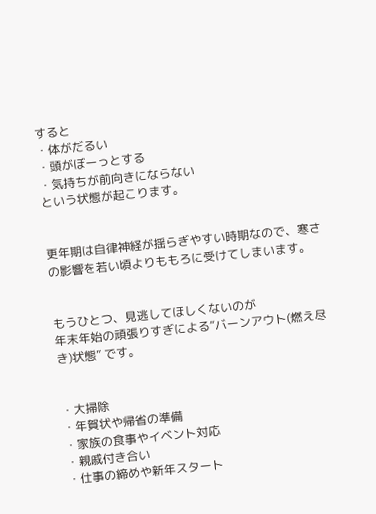すると
・体がだるい
・頭がぼーっとする
・気持ちが前向きにならない
という状態が起こります。


更年期は自律神経が揺らぎやすい時期なので、寒さの影響を若い頃よりももろに受けてしまいます。


もうひとつ、見逃してほしくないのが
年末年始の頑張りすぎによる“バーンアウト(燃え尽き)状態” です。


・大掃除
・年賀状や帰省の準備
・家族の食事やイベント対応
・親戚付き合い
・仕事の締めや新年スタート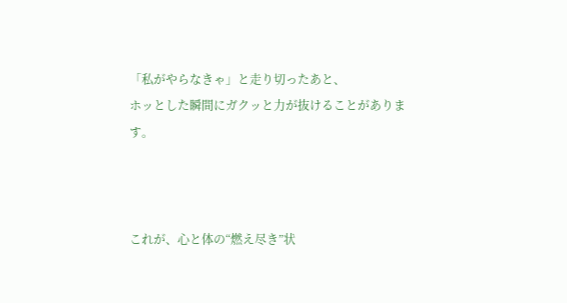「私がやらなきゃ」と走り切ったあと、
ホッとした瞬間にガクッと力が抜けることがあります。



これが、心と体の“燃え尽き”状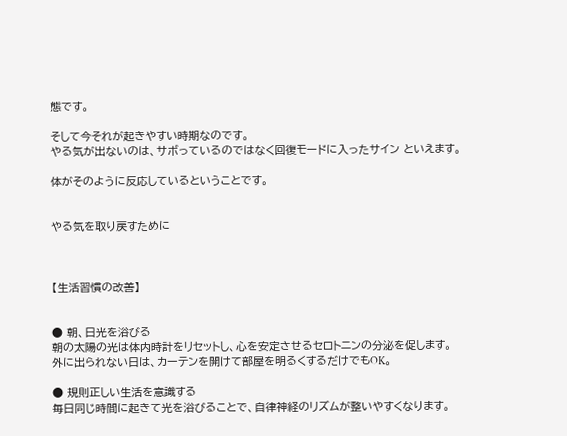態です。

そして今それが起きやすい時期なのです。
やる気が出ないのは、サボっているのではなく回復モードに入ったサイン といえます。

体がそのように反応しているということです。


やる気を取り戻すために



【生活習慣の改善】


● 朝、日光を浴びる
朝の太陽の光は体内時計をリセットし、心を安定させるセロトニンの分泌を促します。
外に出られない日は、カーテンを開けて部屋を明るくするだけでもOK。

● 規則正しい生活を意識する
毎日同じ時間に起きて光を浴びることで、自律神経のリズムが整いやすくなります。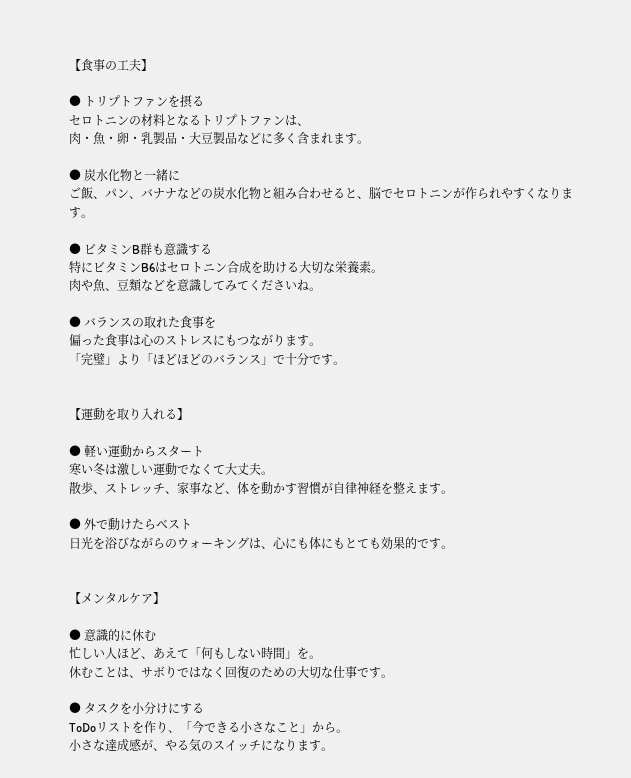【食事の工夫】

● トリプトファンを摂る
セロトニンの材料となるトリプトファンは、
肉・魚・卵・乳製品・大豆製品などに多く含まれます。

● 炭水化物と一緒に
ご飯、パン、バナナなどの炭水化物と組み合わせると、脳でセロトニンが作られやすくなります。

● ビタミンB群も意識する
特にビタミンB6はセロトニン合成を助ける大切な栄養素。
肉や魚、豆類などを意識してみてくださいね。

● バランスの取れた食事を
偏った食事は心のストレスにもつながります。
「完璧」より「ほどほどのバランス」で十分です。


【運動を取り入れる】

● 軽い運動からスタート
寒い冬は激しい運動でなくて大丈夫。
散歩、ストレッチ、家事など、体を動かす習慣が自律神経を整えます。

● 外で動けたらベスト
日光を浴びながらのウォーキングは、心にも体にもとても効果的です。


【メンタルケア】

● 意識的に休む
忙しい人ほど、あえて「何もしない時間」を。
休むことは、サボりではなく回復のための大切な仕事です。

● タスクを小分けにする
ToDoリストを作り、「今できる小さなこと」から。
小さな達成感が、やる気のスイッチになります。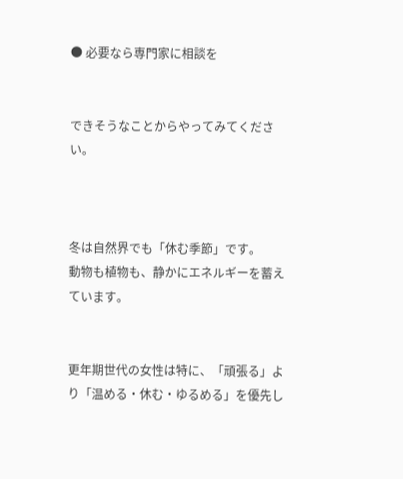● 必要なら専門家に相談を


できそうなことからやってみてください。



冬は自然界でも「休む季節」です。
動物も植物も、静かにエネルギーを蓄えています。


更年期世代の女性は特に、「頑張る」より「温める・休む・ゆるめる」を優先し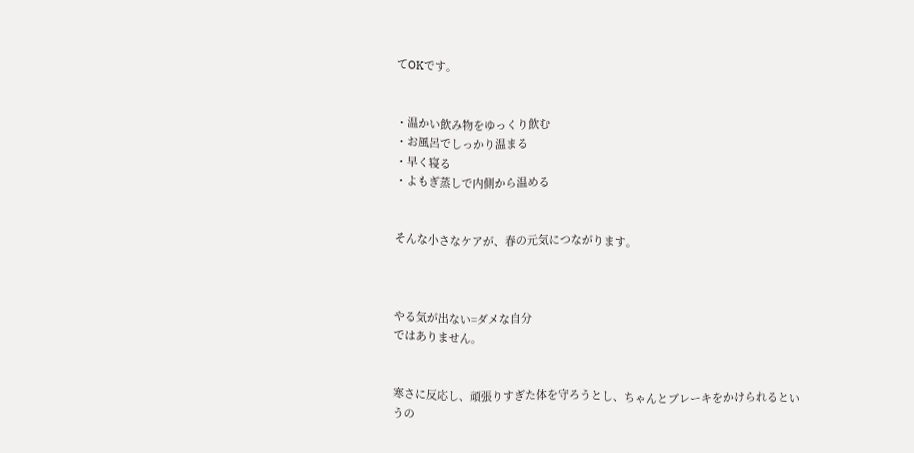てOKです。


・温かい飲み物をゆっくり飲む
・お風呂でしっかり温まる
・早く寝る
・よもぎ蒸しで内側から温める


そんな小さなケアが、春の元気につながります。



やる気が出ない=ダメな自分
ではありません。


寒さに反応し、頑張りすぎた体を守ろうとし、ちゃんとブレーキをかけられるというの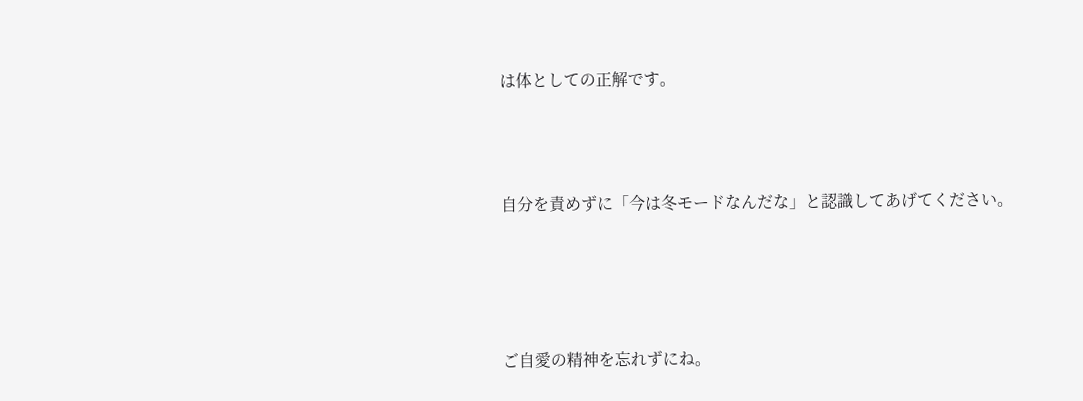は体としての正解です。



自分を責めずに「今は冬モードなんだな」と認識してあげてください。




ご自愛の精神を忘れずにね。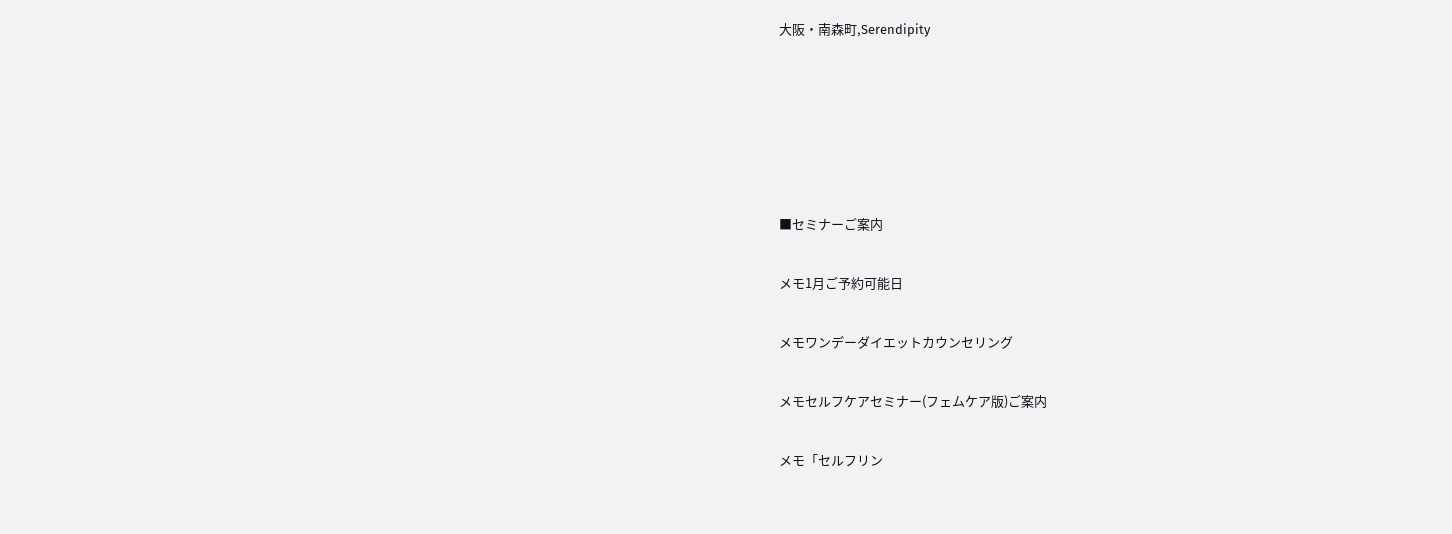大阪・南森町,Serendipity









■セミナーご案内


メモ1月ご予約可能日


メモワンデーダイエットカウンセリング


メモセルフケアセミナー(フェムケア版)ご案内


メモ「セルフリン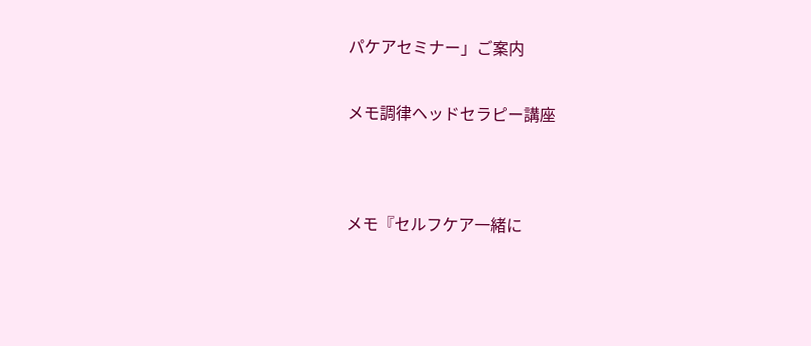パケアセミナー」ご案内


メモ調律ヘッドセラピー講座




メモ『セルフケア一緒に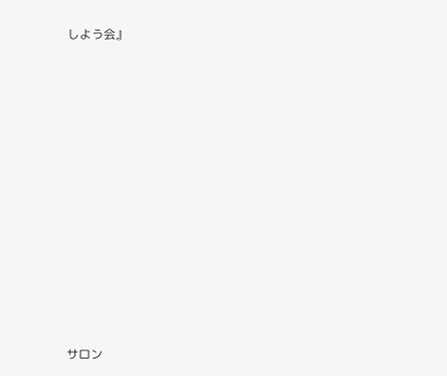しよう会』















サロン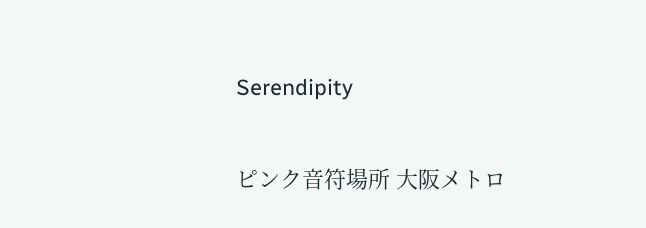Serendipity

ピンク音符場所 大阪メトロ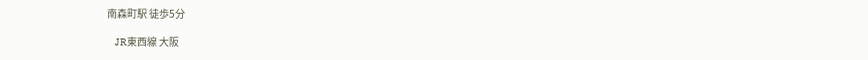南森町駅 徒歩5分

    JR東西線 大阪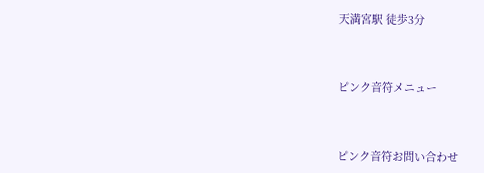天満宮駅 徒歩3分



ピンク音符メニュー



ピンク音符お問い合わせ